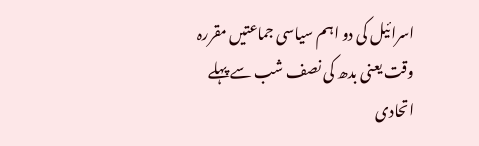اسرائیل کی دو اہم سیاسی جماعتیں مقررہ وقت یعنی بدھ کی نصف شب سے پہلے اتحادی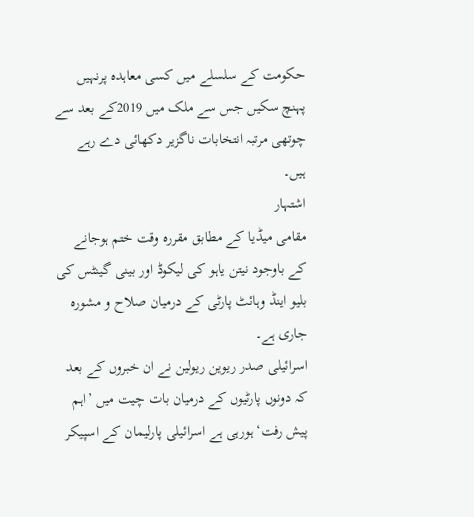حکومت کے سلسلے میں کسی معاہدہ پرنہیں پہنچ سکیں جس سے ملک میں 2019کے بعد سے چوتھی مرتبہ انتخابات ناگزیر دکھائی دے رہے ہیں۔
اشتہار
مقامی میڈیا کے مطابق مقررہ وقت ختم ہوجانے کے باوجود نیتن یاہو کی لیکوڈ اور بینی گینٹس کی بلیو اینڈ وہائٹ پارٹی کے درمیان صلاح و مشورہ جاری ہے۔
اسرائیلی صدر ریوین ریولین نے ان خبروں کے بعد کہ دونوں پارٹیوں کے درمیان بات چیت میں ’اہم پیش رفت‘ ہورہی ہے اسرائیلی پارلیمان کے اسپیکر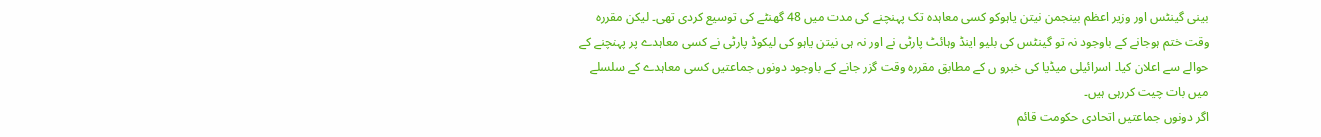بینی گینٹس اور وزیر اعظم بینجمن نیتن یاہوکو کسی معاہدہ تک پہنچنے کی مدت میں 48 گھنٹے کی توسیع کردی تھی۔ لیکن مقررہ وقت ختم ہوجانے کے باوجود نہ تو گینٹس کی بلیو اینڈ وہائٹ پارٹی نے اور نہ ہی نیتن یاہو کی لیکوڈ پارٹی نے کسی معاہدے پر پہنچنے کے حوالے سے اعلان کیا۔ اسرائیلی میڈیا کی خبرو ں کے مطابق مقررہ وقت گزر جانے کے باوجود دونوں جماعتیں کسی معاہدے کے سلسلے میں بات چیت کررہی ہیں۔
اگر دونوں جماعتیں اتحادی حکومت قائم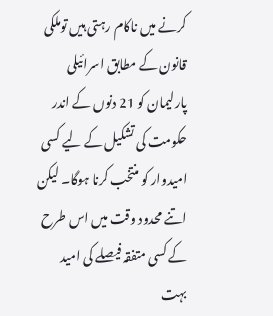کرنے میں ناکام رہتی ہیں توملکی قانون کے مطابق اسرائیلی پارلیمان کو 21 دنوں کے اندر حکومت کی تشکیل کے لیے کسی امیدوار کو منتخب کرنا ہوگا۔ لیکن اتنے محدود وقت میں اس طرح کے کسی متفقہ فیصلے کی امید بہت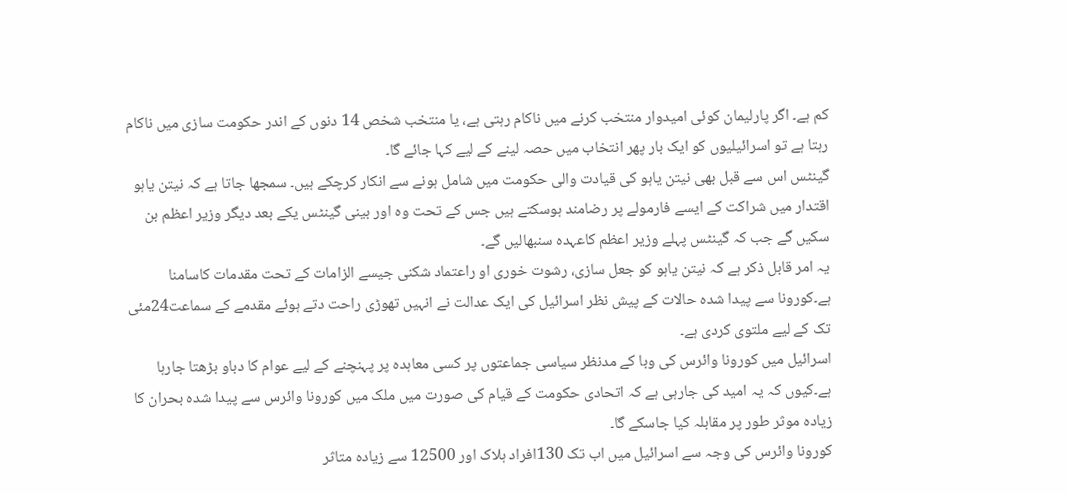کم ہے۔ اگر پارلیمان کوئی امیدوار منتخب کرنے میں ناکام رہتی ہے، یا منتخب شخص 14 دنوں کے اندر حکومت سازی میں ناکام رہتا ہے تو اسرائیلیوں کو ایک بار پھر انتخاب میں حصہ لینے کے لیے کہا جائے گا۔
گینٹس اس سے قبل بھی نیتن یاہو کی قیادت والی حکومت میں شامل ہونے سے انکار کرچکے ہیں۔ سمجھا جاتا ہے کہ نیتن یاہو اقتدار میں شراکت کے ایسے فارمولے پر رضامند ہوسکتے ہیں جس کے تحت وہ اور بینی گینٹس یکے بعد دیگر وزیر اعظم بن سکیں گے جب کہ گینٹس پہلے وزیر اعظم کاعہدہ سنبھالیں گے۔
یہ امر قابل ذکر ہے کہ نیتن یاہو کو جعل سازی، رشوت خوری او راعتماد شکنی جیسے الزامات کے تحت مقدمات کاسامنا ہے۔کورونا سے پیدا شدہ حالات کے پیش نظر اسرائیل کی ایک عدالت نے انہیں تھوڑی راحت دتے ہوئے مقدمے کے سماعت24مئی تک کے لیے ملتوی کردی ہے۔
اسرائیل میں کورونا وائرس کی وبا کے مدنظر سیاسی جماعتوں پر کسی معاہدہ پر پہنچنے کے لیے عوام کا دباو بڑھتا جارہا ہے۔کیوں کہ یہ امید کی جارہی ہے کہ اتحادی حکومت کے قیام کی صورت میں ملک میں کورونا وائرس سے پیدا شدہ بحران کا زیادہ موثر طور پر مقابلہ کیا جاسکے گا۔
کورونا وائرس کی وجہ سے اسرائیل میں اب تک 130افراد ہلاک اور 12500 سے زیادہ متاثر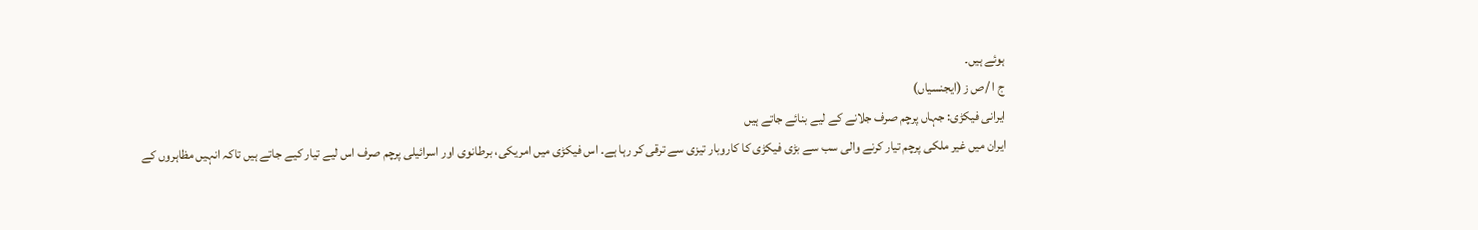ہوئے ہیں۔
ج ا /ص ز (ایجنسیاں)
ایرانی فیکڑی: جہاں پرچم صرف جلانے کے لیے بنائے جاتے ہیں
ایران میں غیر ملکی پرچم تیار کرنے والی سب سے بڑی فیکڑی کا کاروبار تیزی سے ترقی کر رہا ہے۔ اس فیکڑی میں امریکی، برطانوی اور اسرائیلی پرچم صرف اس لیے تیار کیے جاتے ہیں تاکہ انہیں مظاہروں کے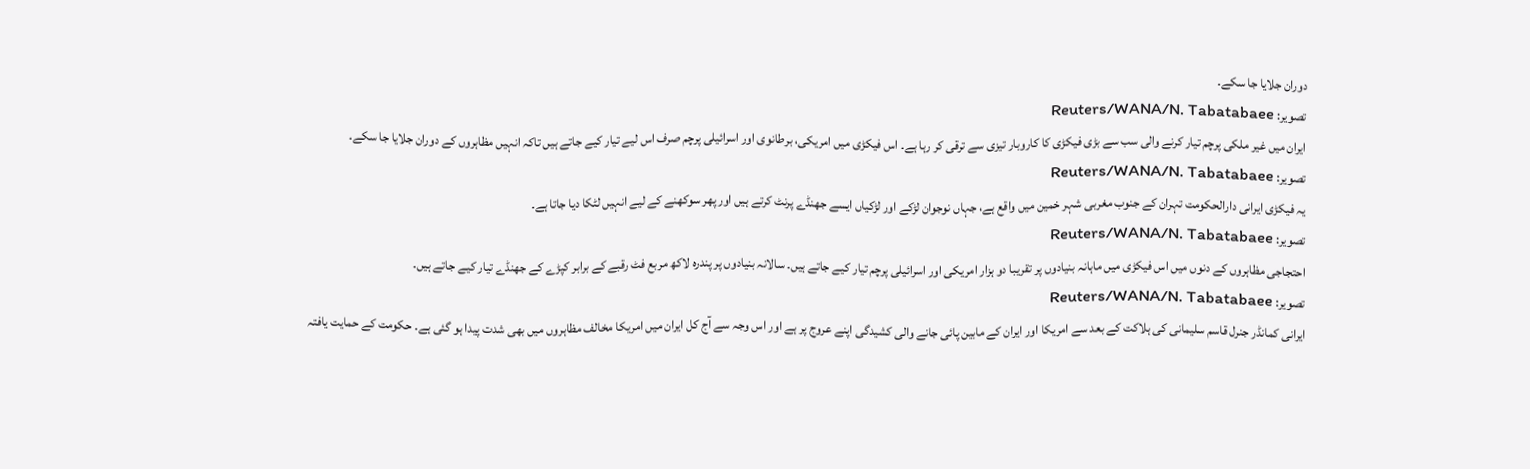دوران جلایا جا سکے۔
تصویر: Reuters/WANA/N. Tabatabaee
ایران میں غیر ملکی پرچم تیار کرنے والی سب سے بڑی فیکڑی کا کاروبار تیزی سے ترقی کر رہا ہے۔ اس فیکڑی میں امریکی، برطانوی اور اسرائیلی پرچم صرف اس لیے تیار کیے جاتے ہیں تاکہ انہیں مظاہروں کے دوران جلایا جا سکے۔
تصویر: Reuters/WANA/N. Tabatabaee
یہ فیکڑی ایرانی دارالحکومت تہران کے جنوب مغربی شہر خمین میں واقع ہے، جہاں نوجوان لڑکے اور لڑکیاں ایسے جھنڈے پرنٹ کرتے ہیں اور پھر سوکھنے کے لیے انہیں لٹکا دیا جاتا ہے۔
تصویر: Reuters/WANA/N. Tabatabaee
احتجاجی مظاہروں کے دنوں میں اس فیکڑی میں ماہانہ بنیادوں پر تقریبا دو ہزار امریکی اور اسرائیلی پرچم تیار کیے جاتے ہیں۔ سالانہ بنیادوں پر پندرہ لاکھ مربع فٹ رقبے کے برابر کپڑے کے جھنڈے تیار کیے جاتے ہیں۔
تصویر: Reuters/WANA/N. Tabatabaee
ایرانی کمانڈر جنرل قاسم سلیمانی کی ہلاکت کے بعد سے امریکا اور ایران کے مابین پائی جانے والی کشیدگی اپنے عروج پر ہے اور اس وجہ سے آج کل ایران میں امریکا مخالف مظاہروں میں بھی شدت پیدا ہو گئی ہے۔ حکومت کے حمایت یافتہ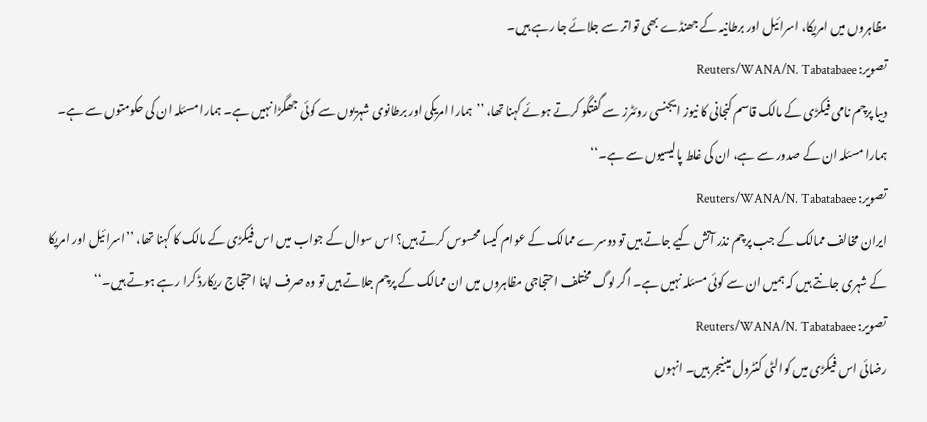مظاہروں میں امریکا، اسرائیل اور برطانیہ کے جھنڈے بھی تواتر سے جلائے جا رہے ہیں۔
تصویر: Reuters/WANA/N. Tabatabaee
دیبا پرچم نامی فیکڑی کے مالک قاسم کنجانی کا نیوز ایجنسی روئٹرز سے گفتگو کرتے ہوئے کہنا تھا، ’’ہمارا امریکی اور برطانوی شہریوں سے کوئی جھگڑا نہیں ہے۔ ہمارا مسئلہ ان کی حکومتوں سے ہے۔ ہمارا مسئلہ ان کے صدور سے ہے، ان کی غلط پالیسیوں سے ہے۔‘‘
تصویر: Reuters/WANA/N. Tabatabaee
ایران مخالف ممالک کے جب پرچم نذر آتش کیے جاتے ہیں تو دوسرے ممالک کے عوام کیسا محسوس کرتے ہیں؟ اس سوال کے جواب میں اس فیکڑی کے مالک کا کہنا تھا، ’’اسرائیل اور امریکا کے شہری جانتے ہیں کہ ہمیں ان سے کوئی مسئلہ نہیں ہے۔ اگر لوگ مختلف احتجاجی مظاہروں میں ان ممالک کے پرچم جلاتے ہیں تو وہ صرف اپنا احتجاج ریکارڈ کرا رہے ہوتے ہیں۔‘‘
تصویر: Reuters/WANA/N. Tabatabaee
رضائی اس فیکڑی میں کوالٹی کنٹرول مینیجر ہیں۔ انہوں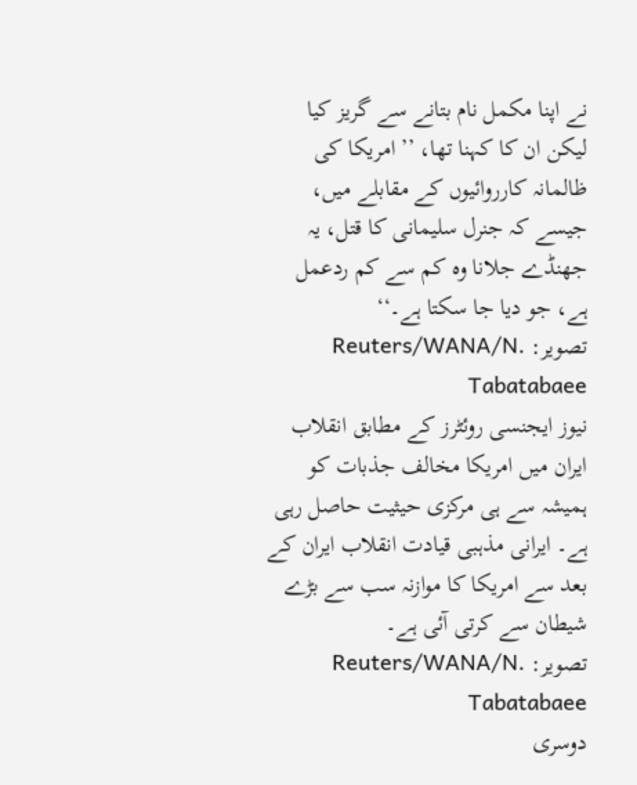نے اپنا مکمل نام بتانے سے گریز کیا لیکن ان کا کہنا تھا، ’’ امریکا کی ظالمانہ کارروائیوں کے مقابلے میں، جیسے کہ جنرل سلیمانی کا قتل، یہ جھنڈے جلانا وہ کم سے کم ردعمل ہے، جو دیا جا سکتا ہے۔‘‘
تصویر: Reuters/WANA/N. Tabatabaee
نیوز ایجنسی روئٹرز کے مطابق انقلاب ایران میں امریکا مخالف جذبات کو ہمیشہ سے ہی مرکزی حیثیت حاصل رہی ہے۔ ایرانی مذہبی قیادت انقلاب ایران کے بعد سے امریکا کا موازنہ سب سے بڑے شیطان سے کرتی آئی ہے۔
تصویر: Reuters/WANA/N. Tabatabaee
دوسری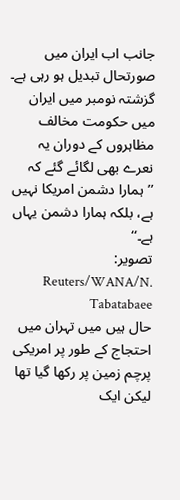جانب اب ایران میں صورتحال تبدیل ہو رہی ہے۔ گزشتہ نومبر میں ایران میں حکومت مخالف مظاہروں کے دوران یہ نعرے بھی لگائے گئے کہ ’’ہمارا دشمن امریکا نہیں ہے، بلکہ ہمارا دشمن یہاں ہے۔‘‘
تصویر: Reuters/WANA/N. Tabatabaee
حال ہیں میں تہران میں احتجاج کے طور پر امریکی پرچم زمین پر رکھا گیا تھا لیکن ایک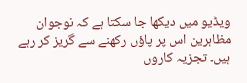ویڈیو میں دیکھا جا سکتا ہے کہ نوجوان مظاہرین اس پر پاؤں رکھنے سے گریز کر رہے ہیں۔ تجزیہ کاروں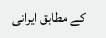کے مطابق ایرانی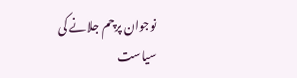نوجوان پرچم جلانے کی سیاست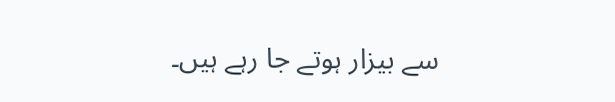سے بیزار ہوتے جا رہے ہیں۔